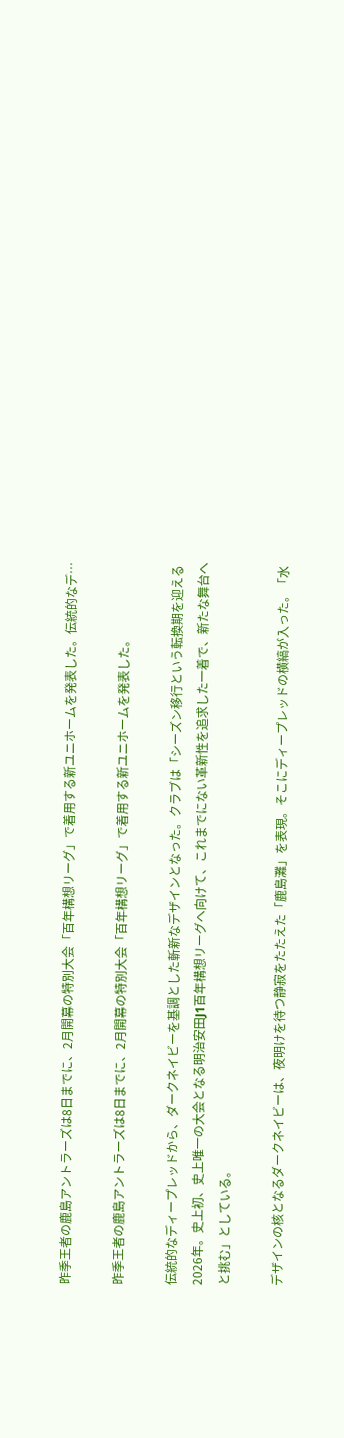昨季王者の鹿島アントラーズは8日までに、2月開幕の特別大会「百年構想リーグ」で着用する新ユニホームを発表した。伝統的なデ…

昨季王者の鹿島アントラーズは8日までに、2月開幕の特別大会「百年構想リーグ」で着用する新ユニホームを発表した。

伝統的なディープレッドから、ダークネイビーを基調とした斬新なデザインとなった。クラブは「シーズン移行という転換期を迎える2026年。史上初、史上唯一の大会となる明治安田J1百年構想リーグへ向けて、これまでにない革新性を追求した一着で、新たな舞台へと挑む」としている。

デザインの核となるダークネイビーは、夜明けを待つ静寂をたたえた「鹿島灘」を表現。そこにディープレッドの横縞が入った。「水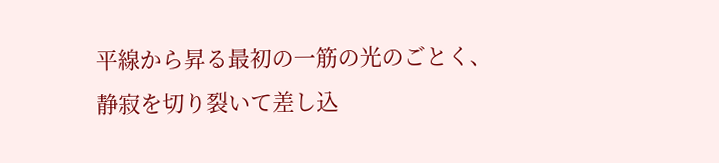平線から昇る最初の一筋の光のごとく、静寂を切り裂いて差し込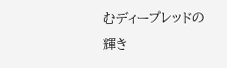むディープレッドの輝き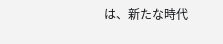は、新たな時代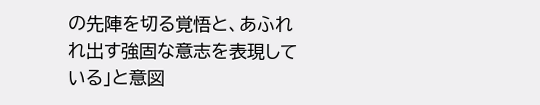の先陣を切る覚悟と、あふれれ出す強固な意志を表現している」と意図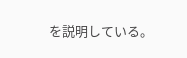を説明している。